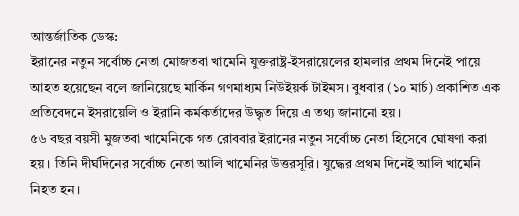আন্তর্জাতিক ডেস্ক:
ইরানের নতুন সর্বোচ্চ নেতা মোজতবা খামেনি যুক্তরাষ্ট্র-ইসরায়েলের হামলার প্রথম দিনেই পায়ে আহত হয়েছেন বলে জানিয়েছে মার্কিন গণমাধ্যম নিউইয়র্ক টাইমস। বুধবার (১০ মার্চ) প্রকাশিত এক প্রতিবেদনে ইসরায়েলি ও ইরানি কর্মকর্তাদের উদ্ধৃত দিয়ে এ তথ্য জানানো হয়।
৫৬ বছর বয়সী মুজতবা খামেনিকে গত রোববার ইরানের নতুন সর্বোচ্চ নেতা হিসেবে ঘোষণা করা হয়। তিনি দীর্ঘদিনের সর্বোচ্চ নেতা আলি খামেনির উত্তরসূরি। যুদ্ধের প্রথম দিনেই আলি খামেনি নিহত হন।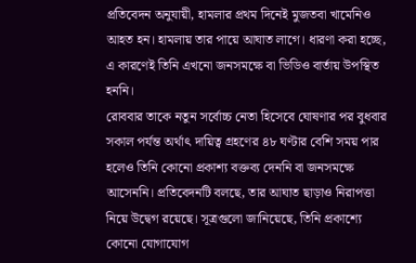প্রতিবেদন অনুযায়ী, হামলার প্রথম দিনেই মুজতবা খামেনিও আহত হন। হামলায় তার পায়ে আঘাত লাগে। ধারণা করা হচ্ছে, এ কারণেই তিনি এখনো জনসমক্ষে বা ভিডিও বার্তায় উপস্থিত হননি।
রোববার তাকে নতুন সর্বোচ্চ নেতা হিসেবে ঘোষণার পর বুধবার সকাল পর্যন্ত অর্থাৎ দায়িত্ব গ্রহণের ৪৮ ঘণ্টার বেশি সময় পার হলেও তিনি কোনো প্রকাশ্য বক্তব্য দেননি বা জনসমক্ষে আসেননি। প্রতিবেদনটি বলছে, তার আঘাত ছাড়াও নিরাপত্তা নিয়ে উদ্বেগ রয়েছে। সূত্রগুলো জানিয়েছে, তিনি প্রকাশ্যে কোনো যোগাযোগ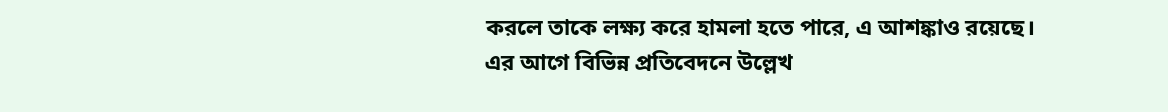করলে তাকে লক্ষ্য করে হামলা হতে পারে, এ আশঙ্কাও রয়েছে।
এর আগে বিভিন্ন প্রতিবেদনে উল্লেখ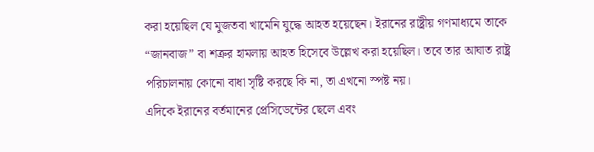করা হয়েছিল যে মুজতবা খামেনি যুদ্ধে আহত হয়েছেন। ইরানের রাষ্ট্রীয় গণমাধ্যমে তাকে “জানবাজ” বা শত্রুর হামলায় আহত হিসেবে উল্লেখ করা হয়েছিল। তবে তার আঘাত রাষ্ট্র পরিচালনায় কোনো বাধা সৃষ্টি করছে কি না, তা এখনো স্পষ্ট নয়।
এদিকে ইরানের বর্তমানের প্রেসিডেন্টের ছেলে এবং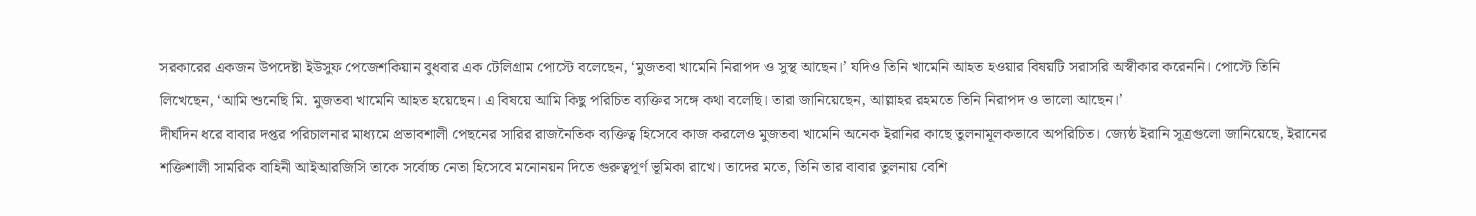সরকারের একজন উপদেষ্টা ইউসুফ পেজেশকিয়ান বুধবার এক টেলিগ্রাম পোস্টে বলেছেন, ‘মুজতবা খামেনি নিরাপদ ও সুস্থ আছেন।’ যদিও তিনি খামেনি আহত হওয়ার বিষয়টি সরাসরি অস্বীকার করেননি। পোস্টে তিনি লিখেছেন, ‘আমি শুনেছি মি. মুজতবা খামেনি আহত হয়েছেন। এ বিষয়ে আমি কিছু পরিচিত ব্যক্তির সঙ্গে কথা বলেছি। তারা জানিয়েছেন, আল্লাহর রহমতে তিনি নিরাপদ ও ভালো আছেন।’
দীর্ঘদিন ধরে বাবার দপ্তর পরিচালনার মাধ্যমে প্রভাবশালী পেছনের সারির রাজনৈতিক ব্যক্তিত্ব হিসেবে কাজ করলেও মুজতবা খামেনি অনেক ইরানির কাছে তুলনামূলকভাবে অপরিচিত। জ্যেষ্ঠ ইরানি সূত্রগুলো জানিয়েছে, ইরানের শক্তিশালী সামরিক বাহিনী আইআরজিসি তাকে সর্বোচ্চ নেতা হিসেবে মনোনয়ন দিতে গুরুত্বপূর্ণ ভূমিকা রাখে। তাদের মতে, তিনি তার বাবার তুলনায় বেশি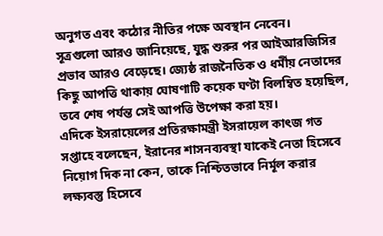অনুগত এবং কঠোর নীতির পক্ষে অবস্থান নেবেন।
সূত্রগুলো আরও জানিয়েছে, যুদ্ধ শুরুর পর আইআরজিসির প্রভাব আরও বেড়েছে। জ্যেষ্ঠ রাজনৈতিক ও ধর্মীয় নেতাদের কিছু আপত্তি থাকায় ঘোষণাটি কয়েক ঘণ্টা বিলম্বিত হয়েছিল, তবে শেষ পর্যন্ত সেই আপত্তি উপেক্ষা করা হয়।
এদিকে ইসরায়েলের প্রতিরক্ষামন্ত্রী ইসরায়েল কাৎজ গত সপ্তাহে বলেছেন, ইরানের শাসনব্যবস্থা যাকেই নেতা হিসেবে নিয়োগ দিক না কেন, তাকে নিশ্চিতভাবে নির্মূল করার লক্ষ্যবস্তু হিসেবে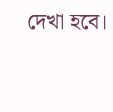দেখা হবে।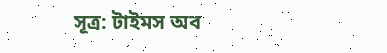সূত্র: টাইমস অব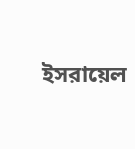ইসরায়েল